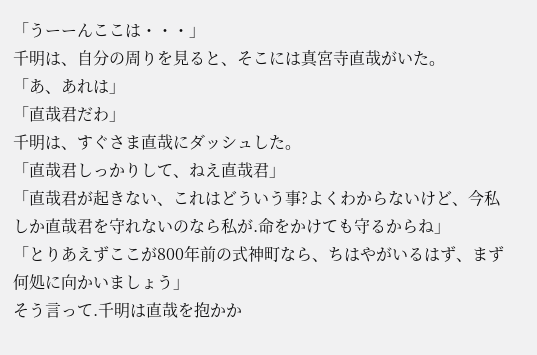「うーーんここは・・・」
千明は、自分の周りを見ると、そこには真宮寺直哉がいた。
「あ、あれは」
「直哉君だわ」
千明は、すぐさま直哉にダッシュした。
「直哉君しっかりして、ねえ直哉君」
「直哉君が起きない、これはどういう事?よくわからないけど、今私しか直哉君を守れないのなら私が.命をかけても守るからね」
「とりあえずここが800年前の式神町なら、ちはやがいるはず、まず何処に向かいましょう」
そう言って.千明は直哉を抱かか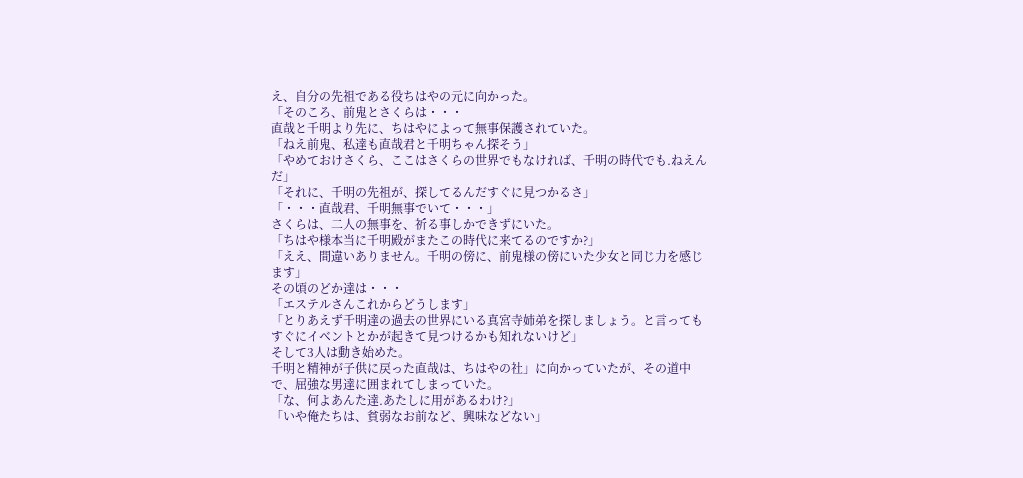え、自分の先祖である役ちはやの元に向かった。
「そのころ、前鬼とさくらは・・・
直哉と千明より先に、ちはやによって無事保護されていた。
「ねえ前鬼、私達も直哉君と千明ちゃん探そう」
「やめておけさくら、ここはさくらの世界でもなければ、千明の時代でも.ねえんだ」
「それに、千明の先祖が、探してるんだすぐに見つかるさ」
「・・・直哉君、千明無事でいて・・・」
さくらは、二人の無事を、祈る事しかできずにいた。
「ちはや様本当に千明殿がまたこの時代に来てるのですか?」
「ええ、間違いありません。千明の傍に、前鬼様の傍にいた少女と同じ力を感じます」
その頃のどか達は・・・
「エステルさんこれからどうします」
「とりあえず千明達の過去の世界にいる真宮寺姉弟を探しましょう。と言ってもすぐにイベントとかが起きて見つけるかも知れないけど」
そして3人は動き始めた。
千明と精神が子供に戻った直哉は、ちはやの社」に向かっていたが、その道中で、屈強な男達に囲まれてしまっていた。
「な、何よあんた達.あたしに用があるわけ?」
「いや俺たちは、貧弱なお前など、興味などない」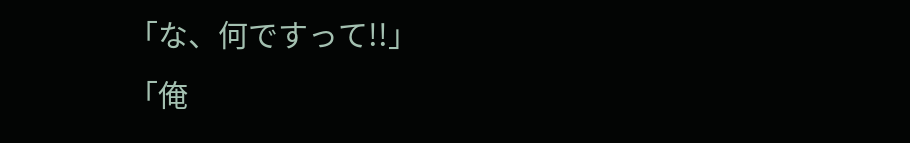「な、何ですって!!」
「俺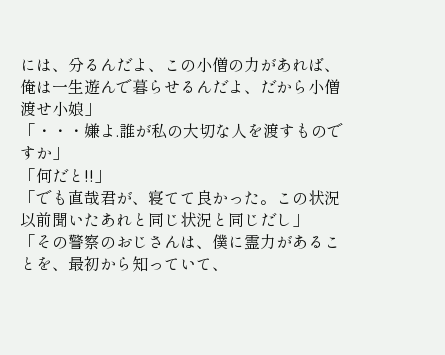には、分るんだよ、この小僧の力があれば、俺は一生遊んで暮らせるんだよ、だから小僧渡せ小娘」
「・・・嫌よ.誰が私の大切な人を渡すものですか」
「何だと!!」
「でも直哉君が、寝てて良かった。この状況以前聞いたあれと同じ状況と同じだし」
「その警察のおじさんは、僕に霊力があることを、最初から知っていて、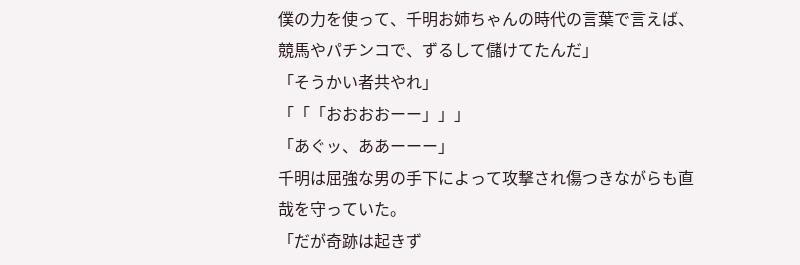僕の力を使って、千明お姉ちゃんの時代の言葉で言えば、競馬やパチンコで、ずるして儲けてたんだ」
「そうかい者共やれ」
「「「おおおおーー」」」
「あぐッ、ああーーー」
千明は屈強な男の手下によって攻撃され傷つきながらも直哉を守っていた。
「だが奇跡は起きず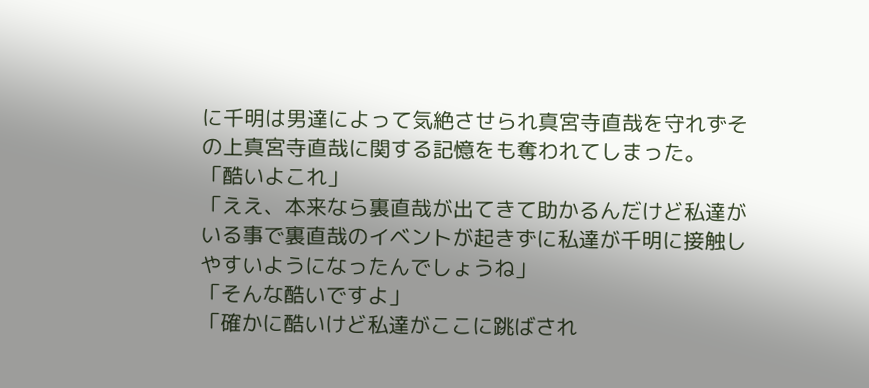に千明は男達によって気絶させられ真宮寺直哉を守れずその上真宮寺直哉に関する記憶をも奪われてしまった。
「酷いよこれ」
「ええ、本来なら裏直哉が出てきて助かるんだけど私達がいる事で裏直哉のイベントが起きずに私達が千明に接触しやすいようになったんでしょうね」
「そんな酷いですよ」
「確かに酷いけど私達がここに跳ばされ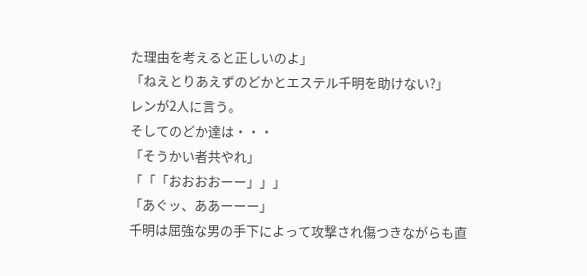た理由を考えると正しいのよ」
「ねえとりあえずのどかとエステル千明を助けない?」
レンが2人に言う。
そしてのどか達は・・・
「そうかい者共やれ」
「「「おおおおーー」」」
「あぐッ、ああーーー」
千明は屈強な男の手下によって攻撃され傷つきながらも直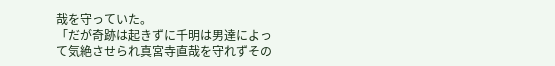哉を守っていた。
「だが奇跡は起きずに千明は男達によって気絶させられ真宮寺直哉を守れずその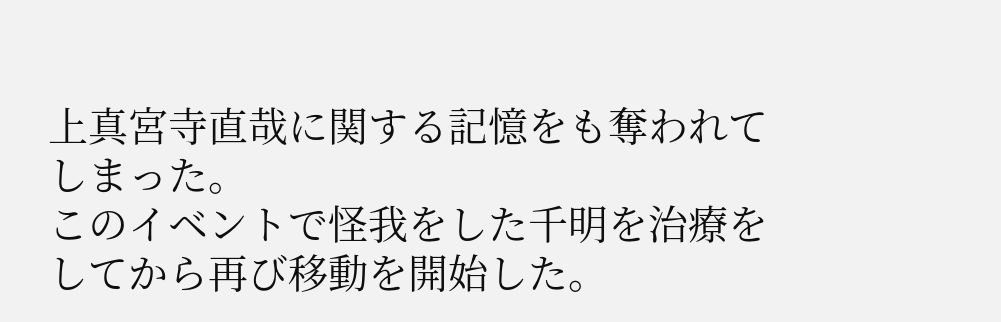上真宮寺直哉に関する記憶をも奪われてしまった。
このイベントで怪我をした千明を治療をしてから再び移動を開始した。